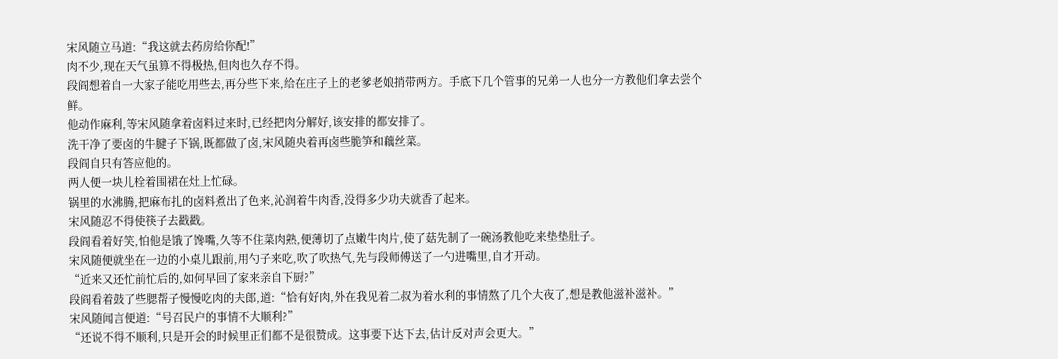宋风随立马道:“我这就去药房给你配!”
肉不少,现在天气虽算不得极热,但肉也久存不得。
段阎想着自一大家子能吃用些去,再分些下来,给在庄子上的老爹老娘捎带两方。手底下几个管事的兄弟一人也分一方教他们拿去尝个鲜。
他动作麻利,等宋风随拿着卤料过来时,已经把肉分解好,该安排的都安排了。
洗干净了要卤的牛腱子下锅,既都做了卤,宋风随央着再卤些脆笋和藕丝菜。
段阎自只有答应他的。
两人便一块儿栓着围裙在灶上忙碌。
锅里的水沸腾,把麻布扎的卤料煮出了色来,沁润着牛肉香,没得多少功夫就香了起来。
宋风随忍不得使筷子去戳戳。
段阎看着好笑,怕他是饿了馋嘴,久等不住菜肉熟,便薄切了点嫩牛肉片,使了菇先制了一碗汤教他吃来垫垫肚子。
宋风随便就坐在一边的小桌儿跟前,用勺子来吃,吹了吹热气,先与段师傅送了一勺进嘴里,自才开动。
“近来又还忙前忙后的,如何早回了家来亲自下厨?”
段阎看着鼓了些腮帮子慢慢吃肉的夫郎,道:“恰有好肉,外在我见着二叔为着水利的事情熬了几个大夜了,想是教他滋补滋补。”
宋风随闻言便道:“号召民户的事情不大顺利?”
“还说不得不顺利,只是开会的时候里正们都不是很赞成。这事要下达下去,估计反对声会更大。”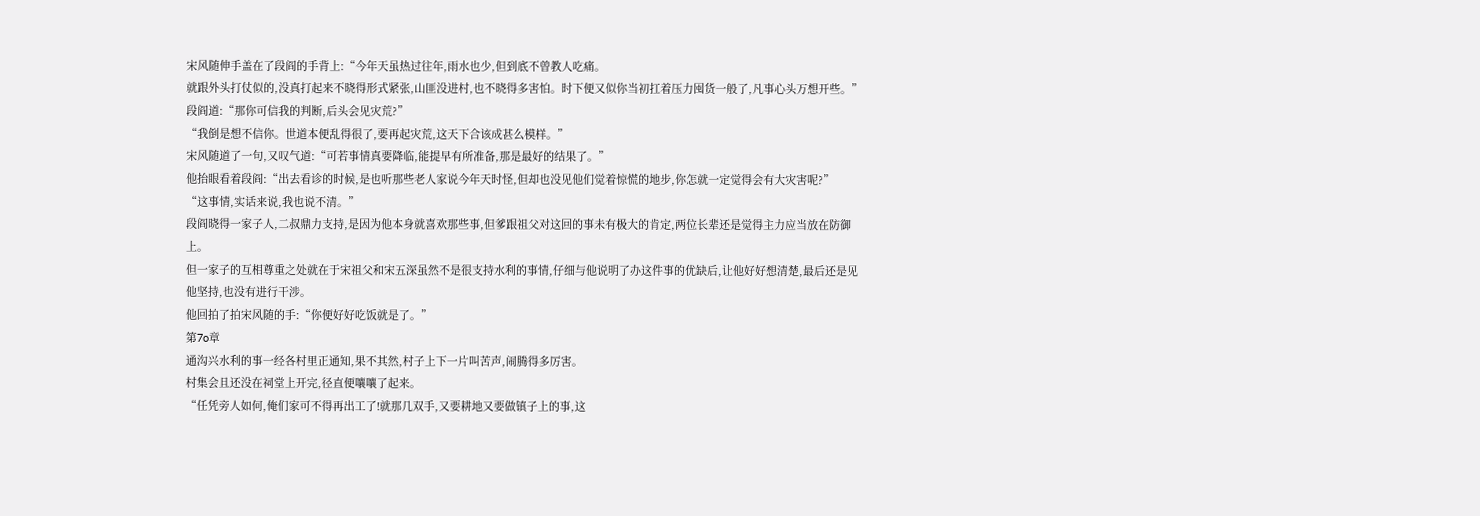宋风随伸手盖在了段阎的手背上:“今年天虽热过往年,雨水也少,但到底不曾教人吃痛。
就跟外头打仗似的,没真打起来不晓得形式紧张,山匪没进村,也不晓得多害怕。时下便又似你当初扛着压力囤货一般了,凡事心头万想开些。”
段阎道:“那你可信我的判断,后头会见灾荒?”
“我倒是想不信你。世道本便乱得很了,要再起灾荒,这天下合该成甚么模样。”
宋风随道了一句,又叹气道:“可若事情真要降临,能提早有所准备,那是最好的结果了。”
他抬眼看着段阎:“出去看诊的时候,是也听那些老人家说今年天时怪,但却也没见他们觉着惊慌的地步,你怎就一定觉得会有大灾害呢?”
“这事情,实话来说,我也说不清。”
段阎晓得一家子人,二叔鼎力支持,是因为他本身就喜欢那些事,但爹跟祖父对这回的事未有极大的肯定,两位长辈还是觉得主力应当放在防御上。
但一家子的互相尊重之处就在于宋祖父和宋五深虽然不是很支持水利的事情,仔细与他说明了办这件事的优缺后,让他好好想清楚,最后还是见他坚持,也没有进行干涉。
他回拍了拍宋风随的手:“你便好好吃饭就是了。”
第7o章
通沟兴水利的事一经各村里正通知,果不其然,村子上下一片叫苦声,闹腾得多厉害。
村集会且还没在祠堂上开完,径直便嚷嚷了起来。
“任凭旁人如何,俺们家可不得再出工了!就那几双手,又要耕地又要做镇子上的事,这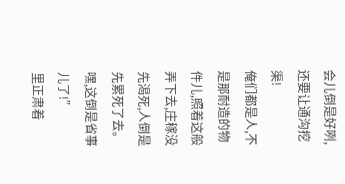会儿倒是好咧,还要让通沟挖渠!
俺们都是人,不是那耐造的物件儿,照着这般弄下去,庄稼没先渴死,人倒是先累死了去。嘿,这倒是省事儿了!”
里正肃着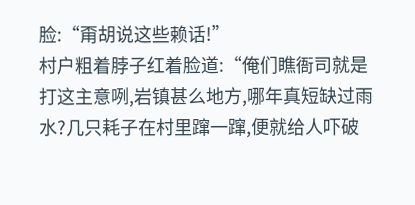脸:“甭胡说这些赖话!”
村户粗着脖子红着脸道:“俺们瞧衙司就是打这主意咧,岩镇甚么地方,哪年真短缺过雨水?几只耗子在村里蹿一蹿,便就给人吓破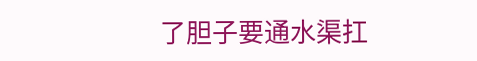了胆子要通水渠扛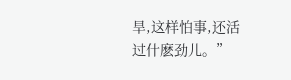旱,这样怕事,还活过什麽劲儿。”